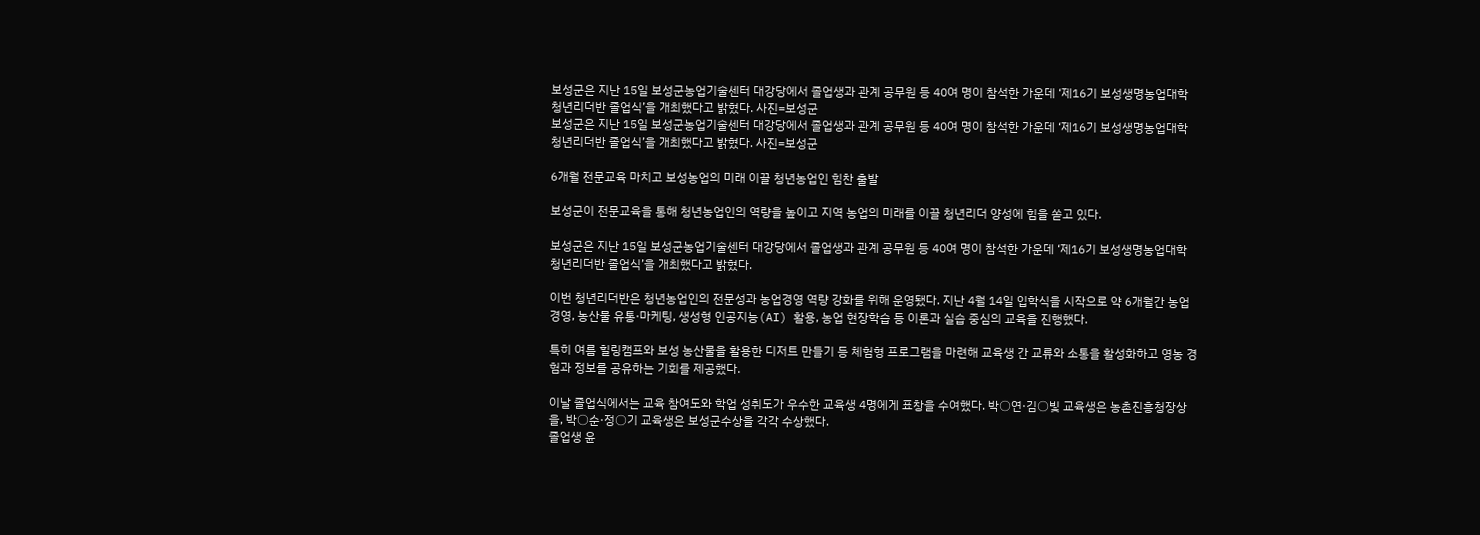보성군은 지난 15일 보성군농업기술센터 대강당에서 졸업생과 관계 공무원 등 40여 명이 참석한 가운데 ‘제16기 보성생명농업대학 청년리더반 졸업식’을 개최했다고 밝혔다. 사진=보성군
보성군은 지난 15일 보성군농업기술센터 대강당에서 졸업생과 관계 공무원 등 40여 명이 참석한 가운데 ‘제16기 보성생명농업대학 청년리더반 졸업식’을 개최했다고 밝혔다. 사진=보성군

6개월 전문교육 마치고 보성농업의 미래 이끌 청년농업인 힘찬 출발

보성군이 전문교육을 통해 청년농업인의 역량을 높이고 지역 농업의 미래를 이끌 청년리더 양성에 힘을 쏟고 있다.

보성군은 지난 15일 보성군농업기술센터 대강당에서 졸업생과 관계 공무원 등 40여 명이 참석한 가운데 ‘제16기 보성생명농업대학 청년리더반 졸업식’을 개최했다고 밝혔다.

이번 청년리더반은 청년농업인의 전문성과 농업경영 역량 강화를 위해 운영됐다. 지난 4월 14일 입학식을 시작으로 약 6개월간 농업경영, 농산물 유통·마케팅, 생성형 인공지능(AI) 활용, 농업 현장학습 등 이론과 실습 중심의 교육을 진행했다.

특히 여름 힐링캠프와 보성 농산물을 활용한 디저트 만들기 등 체험형 프로그램을 마련해 교육생 간 교류와 소통을 활성화하고 영농 경험과 정보를 공유하는 기회를 제공했다.

이날 졸업식에서는 교육 참여도와 학업 성취도가 우수한 교육생 4명에게 표창을 수여했다. 박○연·김○빛 교육생은 농촌진흥청장상을, 박○순·정○기 교육생은 보성군수상을 각각 수상했다.
졸업생 윤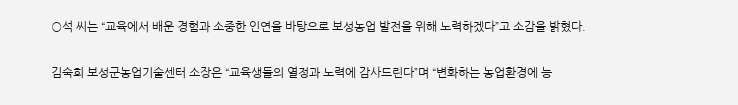○석 씨는 “교육에서 배운 경험과 소중한 인연을 바탕으로 보성농업 발전을 위해 노력하겠다”고 소감을 밝혔다.

김숙희 보성군농업기술센터 소장은 “교육생들의 열정과 노력에 감사드린다”며 “변화하는 농업환경에 능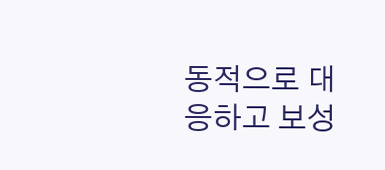동적으로 대응하고 보성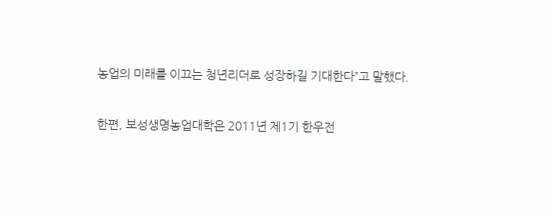농업의 미래를 이끄는 청년리더로 성장하길 기대한다”고 말했다.

한편, 보성생명농업대학은 2011년 제1기 한우전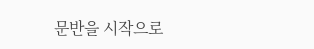문반을 시작으로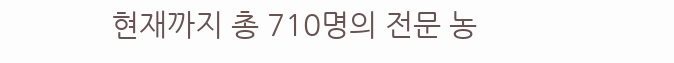현재까지 총 710명의 전문 농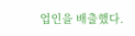업인을 배출했다.